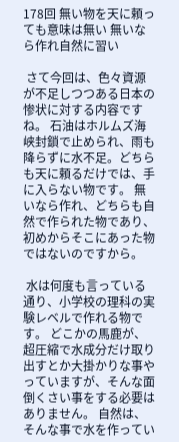178回 無い物を天に頼っても意味は無い 無いなら作れ自然に習い

 さて今回は、色々資源が不足しつつある日本の惨状に対する内容ですね。 石油はホルムズ海峡封鎖で止められ、雨も降らずに水不足。どちらも天に頼るだけでは、手に入らない物です。 無いなら作れ、どちらも自然で作られた物であり、初めからそこにあった物ではないのですから。

 水は何度も言っている通り、小学校の理科の実験レベルで作れる物です。 どこかの馬鹿が、超圧縮で水成分だけ取り出すとか大掛かりな事やっていますが、そんな面倒くさい事をする必要はありません。 自然は、そんな事で水を作ってい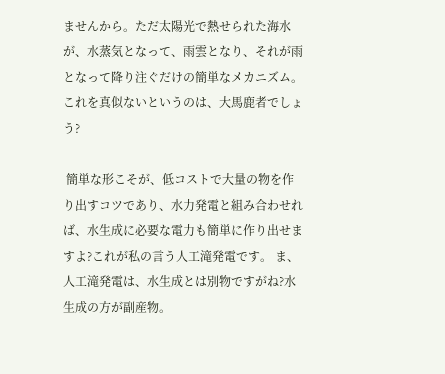ませんから。ただ太陽光で熱せられた海水が、水蒸気となって、雨雲となり、それが雨となって降り注ぐだけの簡単なメカニズム。これを真似ないというのは、大馬鹿者でしょう?

 簡単な形こそが、低コストで大量の物を作り出すコツであり、水力発電と組み合わせれば、水生成に必要な電力も簡単に作り出せますよ?これが私の言う人工滝発電です。 ま、人工滝発電は、水生成とは別物ですがね?水生成の方が副産物。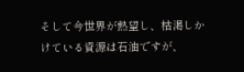そして今世界が熱望し、枯渇しかけている資源は石油ですが、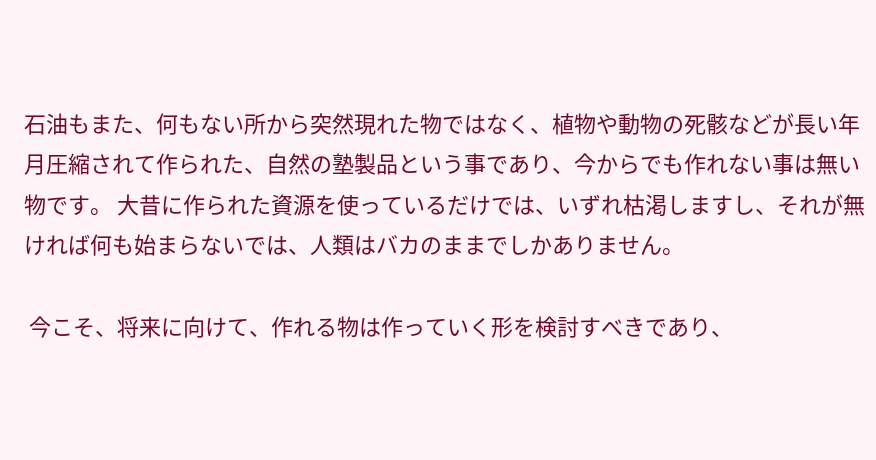石油もまた、何もない所から突然現れた物ではなく、植物や動物の死骸などが長い年月圧縮されて作られた、自然の塾製品という事であり、今からでも作れない事は無い物です。 大昔に作られた資源を使っているだけでは、いずれ枯渇しますし、それが無ければ何も始まらないでは、人類はバカのままでしかありません。

 今こそ、将来に向けて、作れる物は作っていく形を検討すべきであり、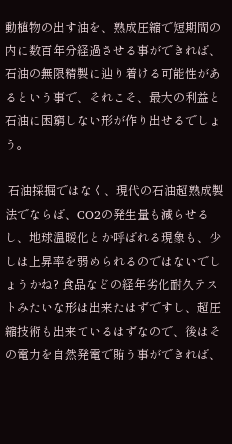動植物の出す油を、熟成圧縮で短期間の内に数百年分経過させる事ができれば、石油の無限精製に辿り着ける可能性があるという事で、それこそ、最大の利益と石油に困窮しない形が作り出せるでしょう。

 石油採掘ではなく、現代の石油超熟成製法でならば、CO2の発生量も減らせるし、地球温暖化とか呼ばれる現象も、少しは上昇率を弱められるのではないでしょうかね? 食品などの経年劣化耐久テストみたいな形は出来たはずですし、超圧縮技術も出来ているはずなので、後はその電力を自然発電で賄う事ができれば、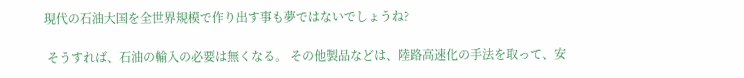現代の石油大国を全世界規模で作り出す事も夢ではないでしょうね?

 そうすれば、石油の輸入の必要は無くなる。 その他製品などは、陸路高速化の手法を取って、安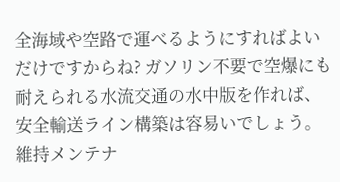全海域や空路で運べるようにすればよいだけですからね? ガソリン不要で空爆にも耐えられる水流交通の水中版を作れば、安全輸送ライン構築は容易いでしょう。維持メンテナ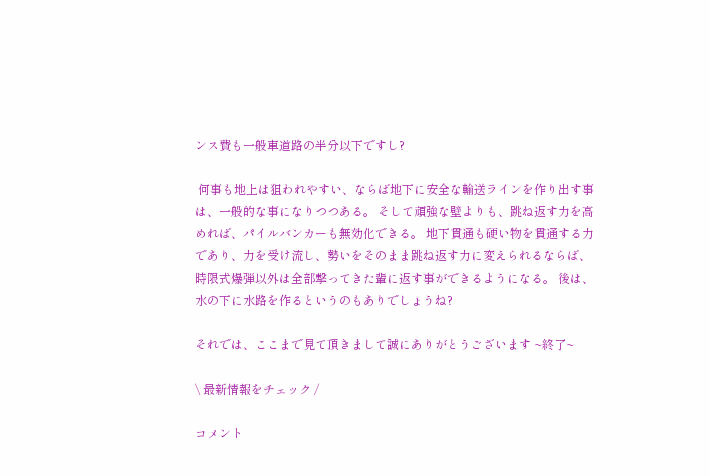ンス費も一般車道路の半分以下ですし?

 何事も地上は狙われやすい、ならば地下に安全な輸送ラインを作り出す事は、一般的な事になりつつある。 そして頑強な壁よりも、跳ね返す力を高めれば、パイルバンカーも無効化できる。 地下貫通も硬い物を貫通する力であり、力を受け流し、勢いをそのまま跳ね返す力に変えられるならば、時限式爆弾以外は全部撃ってきた輩に返す事ができるようになる。 後は、水の下に水路を作るというのもありでしょうね?

それでは、ここまで見て頂きまして誠にありがとうございます ~終了~

\ 最新情報をチェック /

コメント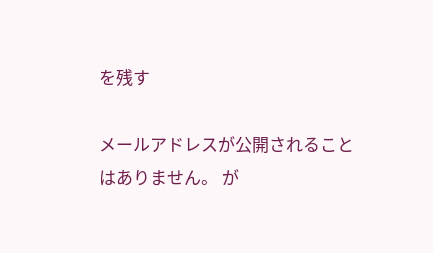を残す

メールアドレスが公開されることはありません。 が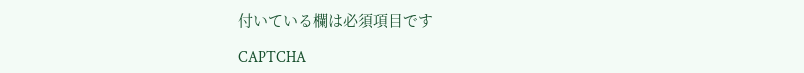付いている欄は必須項目です

CAPTCHA